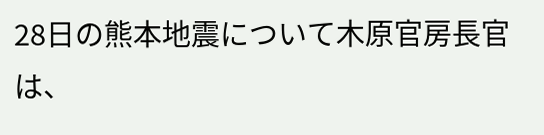28日の熊本地震について木原官房長官は、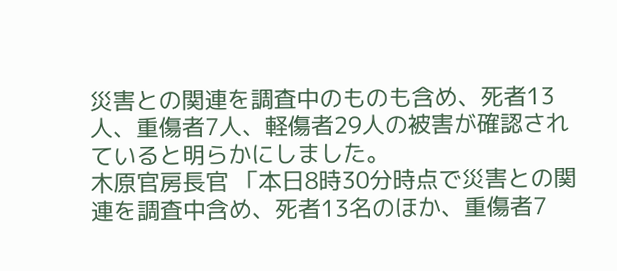災害との関連を調査中のものも含め、死者13人、重傷者7人、軽傷者29人の被害が確認されていると明らかにしました。
木原官房長官 「本日8時30分時点で災害との関連を調査中含め、死者13名のほか、重傷者7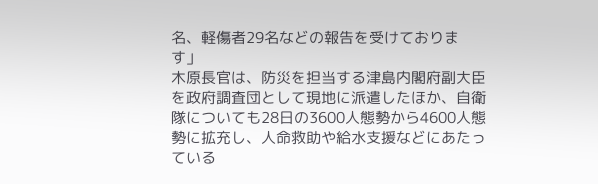名、軽傷者29名などの報告を受けております」
木原長官は、防災を担当する津島内閣府副大臣を政府調査団として現地に派遣したほか、自衛隊についても28日の3600人態勢から4600人態勢に拡充し、人命救助や給水支援などにあたっている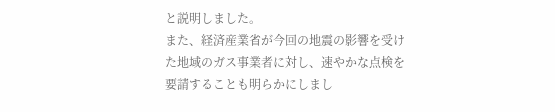と説明しました。
また、経済産業省が今回の地震の影響を受けた地域のガス事業者に対し、速やかな点検を要請することも明らかにしまし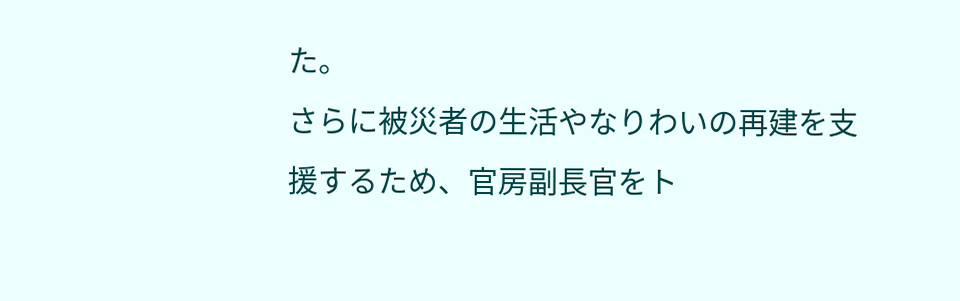た。
さらに被災者の生活やなりわいの再建を支援するため、官房副長官をト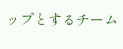ップとするチーム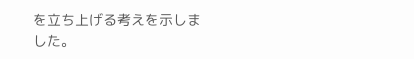を立ち上げる考えを示しました。